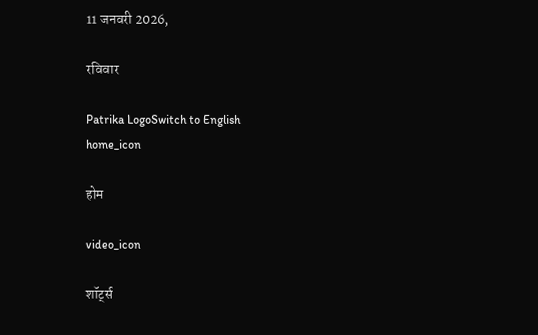11 जनवरी 2026,

रविवार

Patrika LogoSwitch to English
home_icon

होम

video_icon

शॉर्ट्स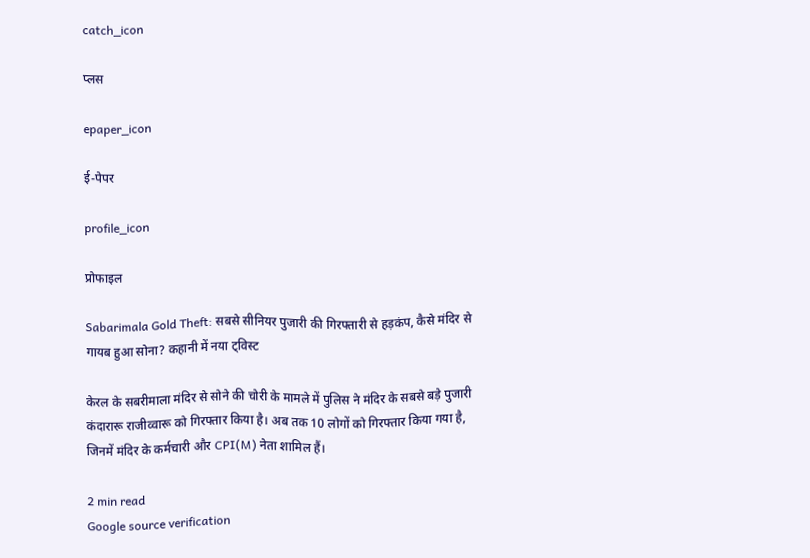catch_icon

प्लस

epaper_icon

ई-पेपर

profile_icon

प्रोफाइल

Sabarimala Gold Theft: सबसे सीनियर पुजारी की गिरफ्तारी से हड़कंप, कैसे मंदिर से गायब हुआ सोना? कहानी में नया ट्विस्ट

केरल के सबरीमाला मंदिर से सोने की चोरी के मामले में पुलिस ने मंदिर के सबसे बड़े पुजारी कंदारारू राजीव्वारू को गिरफ्तार किया है। अब तक 10 लोगों को गिरफ्तार किया गया है, जिनमें मंदिर के कर्मचारी और CPI(M) नेता शामिल हैं।

2 min read
Google source verification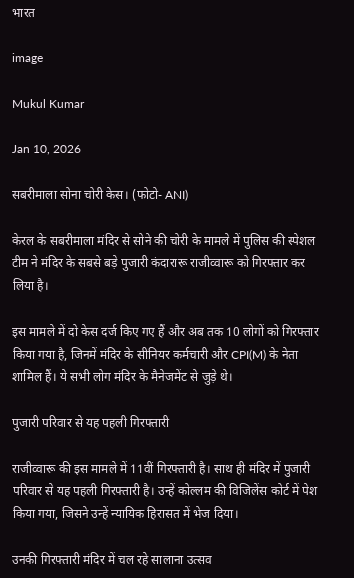भारत

image

Mukul Kumar

Jan 10, 2026

सबरीमाला सोना चोरी केस। (फोटो- ANI)

केरल के सबरीमाला मंदिर से सोने की चोरी के मामले में पुलिस की स्पेशल टीम ने मंदिर के सबसे बड़े पुजारी कंदारारू राजीव्वारू को गिरफ्तार कर लिया है।

इस मामले में दो केस दर्ज किए गए हैं और अब तक 10 लोगों को गिरफ्तार किया गया है, जिनमें मंदिर के सीनियर कर्मचारी और CPI(M) के नेता शामिल हैं। ये सभी लोग मंदिर के मैनेजमेंट से जुड़े थे।

पुजारी परिवार से यह पहली गिरफ्तारी

राजीव्वारू की इस मामले में 11वीं गिरफ्तारी है। साथ ही मंदिर में पुजारी परिवार से यह पहली गिरफ्तारी है। उन्हें कोल्लम की विजिलेंस कोर्ट में पेश किया गया, जिसने उन्हें न्यायिक हिरासत में भेज दिया।

उनकी गिरफ्तारी मंदिर में चल रहे सालाना उत्सव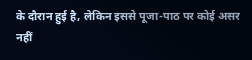के दौरान हुई है, लेकिन इससे पूजा-पाठ पर कोई असर नहीं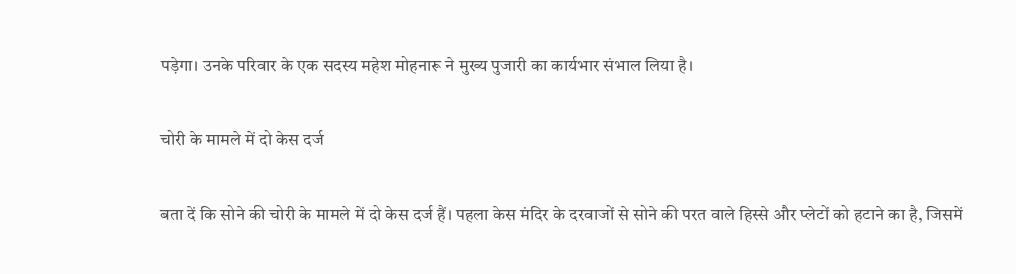पड़ेगा। उनके परिवार के एक सदस्य महेश मोहनारू ने मुख्य पुजारी का कार्यभार संभाल लिया है।

चोरी के मामले में दो केस दर्ज

बता दें कि सोने की चोरी के मामले में दो केस दर्ज हैं। पहला केस मंदिर के दरवाजों से सोने की परत वाले हिस्से और प्लेटों को हटाने का है, जिसमें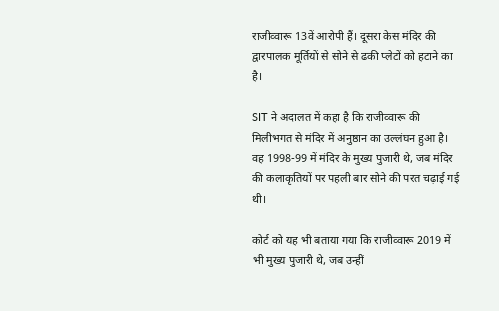राजीव्वारू 13वें आरोपी हैं। दूसरा केस मंदिर की द्वारपालक मूर्तियों से सोने से ढकी प्लेटों को हटाने का है।

SIT ने अदालत में कहा है कि राजीव्वारू की मिलीभगत से मंदिर में अनुष्ठान का उल्लंघन हुआ है। वह 1998-99 में मंदिर के मुख्य पुजारी थे, जब मंदिर की कलाकृतियों पर पहली बार सोने की परत चढ़ाई गई थी।

कोर्ट को यह भी बताया गया कि राजीव्वारू 2019 में भी मुख्य पुजारी थे, जब उन्हीं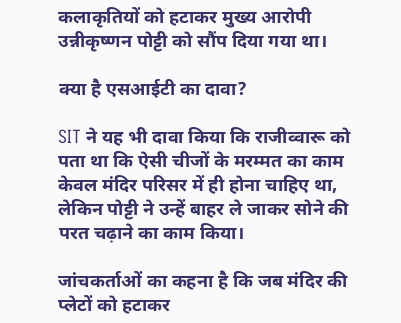कलाकृतियों को हटाकर मुख्य आरोपी उन्नीकृष्णन पोट्टी को सौंप दिया गया था।

क्या है एसआईटी का दावा?

SIT ने यह भी दावा किया कि राजीव्वारू को पता था कि ऐसी चीजों के मरम्मत का काम केवल मंदिर परिसर में ही होना चाहिए था, लेकिन पोट्टी ने उन्हें बाहर ले जाकर सोने की परत चढ़ाने का काम किया।

जांचकर्ताओं का कहना है कि जब मंदिर की प्लेटों को हटाकर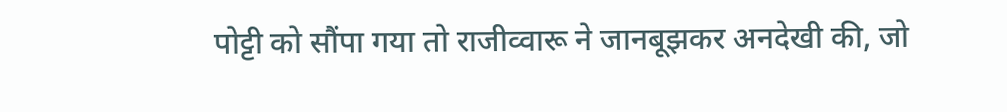पोट्टी को सौंपा गया तो राजीव्वारू ने जानबूझकर अनदेखी की, जो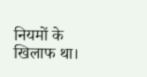नियमों के खिलाफ था।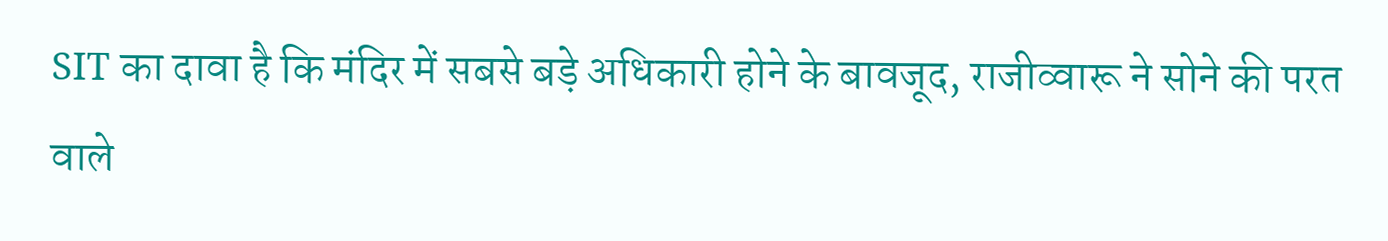SIT का दावा है कि मंदिर में सबसे बड़े अधिकारी होने के बावजूद, राजीव्वारू ने सोने की परत वाले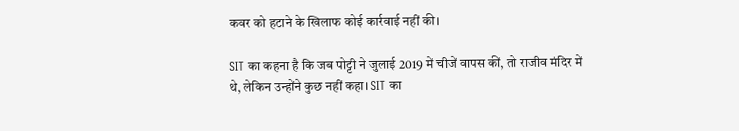कवर को हटाने के खिलाफ कोई कार्रवाई नहीं की।

SIT का कहना है कि जब पोट्टी ने जुलाई 2019 में चीजें वापस कीं, तो राजीव मंदिर में थे, लेकिन उन्होंने कुछ नहीं कहा। SIT का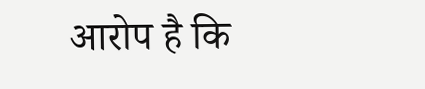आरोप है कि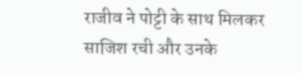राजीव ने पोट्टी के साथ मिलकर साजिश रची और उनके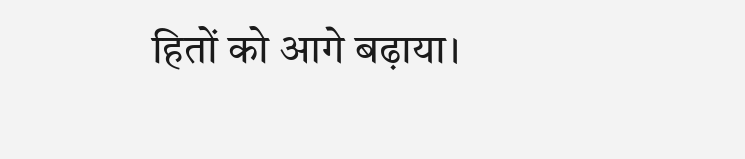हितों को आगे बढ़ाया।